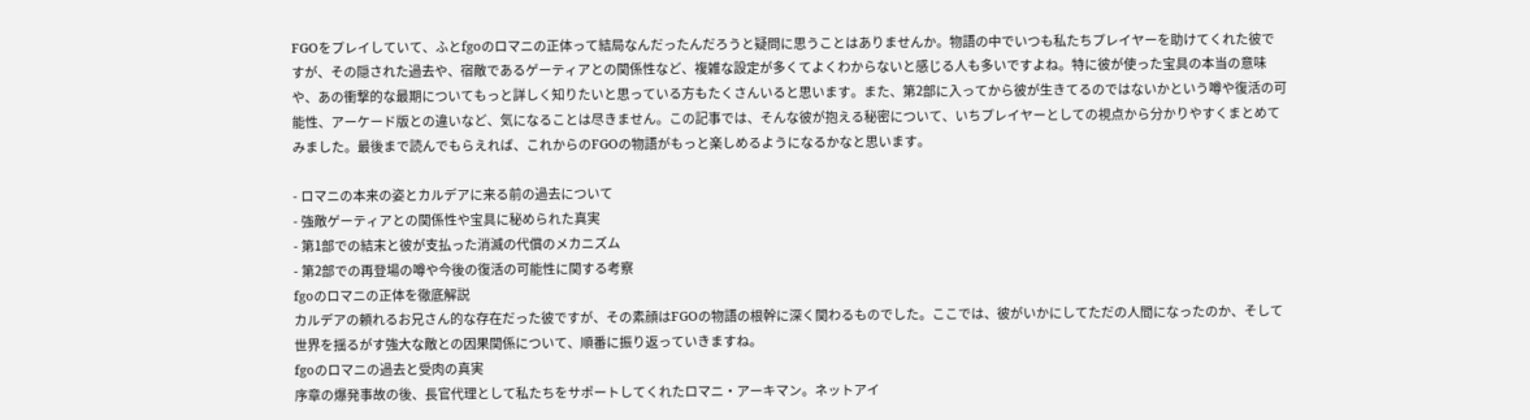FGOをプレイしていて、ふとfgoのロマニの正体って結局なんだったんだろうと疑問に思うことはありませんか。物語の中でいつも私たちプレイヤーを助けてくれた彼ですが、その隠された過去や、宿敵であるゲーティアとの関係性など、複雑な設定が多くてよくわからないと感じる人も多いですよね。特に彼が使った宝具の本当の意味や、あの衝撃的な最期についてもっと詳しく知りたいと思っている方もたくさんいると思います。また、第2部に入ってから彼が生きてるのではないかという噂や復活の可能性、アーケード版との違いなど、気になることは尽きません。この記事では、そんな彼が抱える秘密について、いちプレイヤーとしての視点から分かりやすくまとめてみました。最後まで読んでもらえれば、これからのFGOの物語がもっと楽しめるようになるかなと思います。

- ロマニの本来の姿とカルデアに来る前の過去について
- 強敵ゲーティアとの関係性や宝具に秘められた真実
- 第1部での結末と彼が支払った消滅の代償のメカニズム
- 第2部での再登場の噂や今後の復活の可能性に関する考察
fgoのロマニの正体を徹底解説
カルデアの頼れるお兄さん的な存在だった彼ですが、その素顔はFGOの物語の根幹に深く関わるものでした。ここでは、彼がいかにしてただの人間になったのか、そして世界を揺るがす強大な敵との因果関係について、順番に振り返っていきますね。
fgoのロマニの過去と受肉の真実
序章の爆発事故の後、長官代理として私たちをサポートしてくれたロマニ・アーキマン。ネットアイ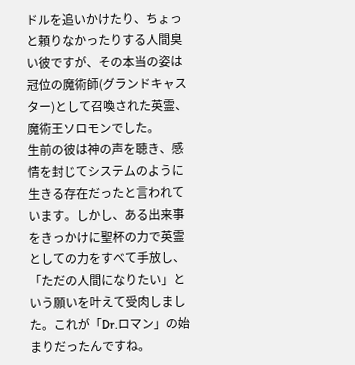ドルを追いかけたり、ちょっと頼りなかったりする人間臭い彼ですが、その本当の姿は冠位の魔術師(グランドキャスター)として召喚された英霊、魔術王ソロモンでした。
生前の彼は神の声を聴き、感情を封じてシステムのように生きる存在だったと言われています。しかし、ある出来事をきっかけに聖杯の力で英霊としての力をすべて手放し、「ただの人間になりたい」という願いを叶えて受肉しました。これが「Dr.ロマン」の始まりだったんですね。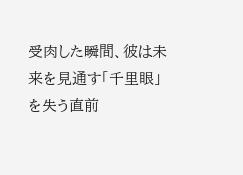受肉した瞬間、彼は未来を見通す「千里眼」を失う直前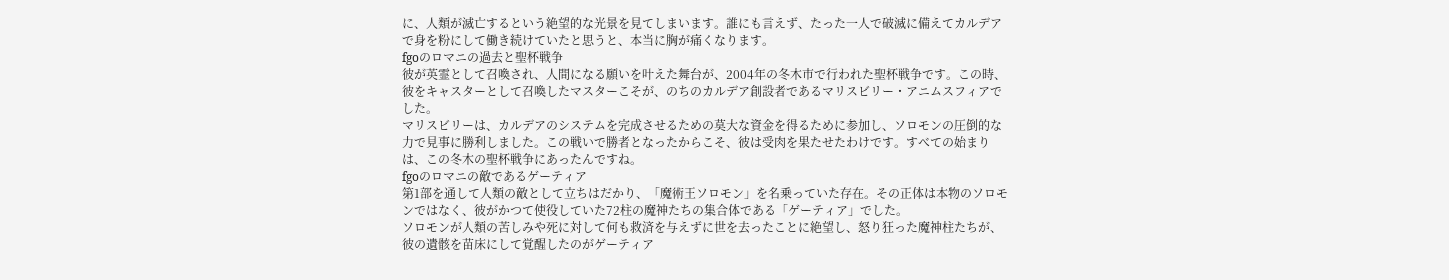に、人類が滅亡するという絶望的な光景を見てしまいます。誰にも言えず、たった一人で破滅に備えてカルデアで身を粉にして働き続けていたと思うと、本当に胸が痛くなります。
fgoのロマニの過去と聖杯戦争
彼が英霊として召喚され、人間になる願いを叶えた舞台が、2004年の冬木市で行われた聖杯戦争です。この時、彼をキャスターとして召喚したマスターこそが、のちのカルデア創設者であるマリスビリー・アニムスフィアでした。
マリスビリーは、カルデアのシステムを完成させるための莫大な資金を得るために参加し、ソロモンの圧倒的な力で見事に勝利しました。この戦いで勝者となったからこそ、彼は受肉を果たせたわけです。すべての始まりは、この冬木の聖杯戦争にあったんですね。
fgoのロマニの敵であるゲーティア
第1部を通して人類の敵として立ちはだかり、「魔術王ソロモン」を名乗っていた存在。その正体は本物のソロモンではなく、彼がかつて使役していた72柱の魔神たちの集合体である「ゲーティア」でした。
ソロモンが人類の苦しみや死に対して何も救済を与えずに世を去ったことに絶望し、怒り狂った魔神柱たちが、彼の遺骸を苗床にして覚醒したのがゲーティア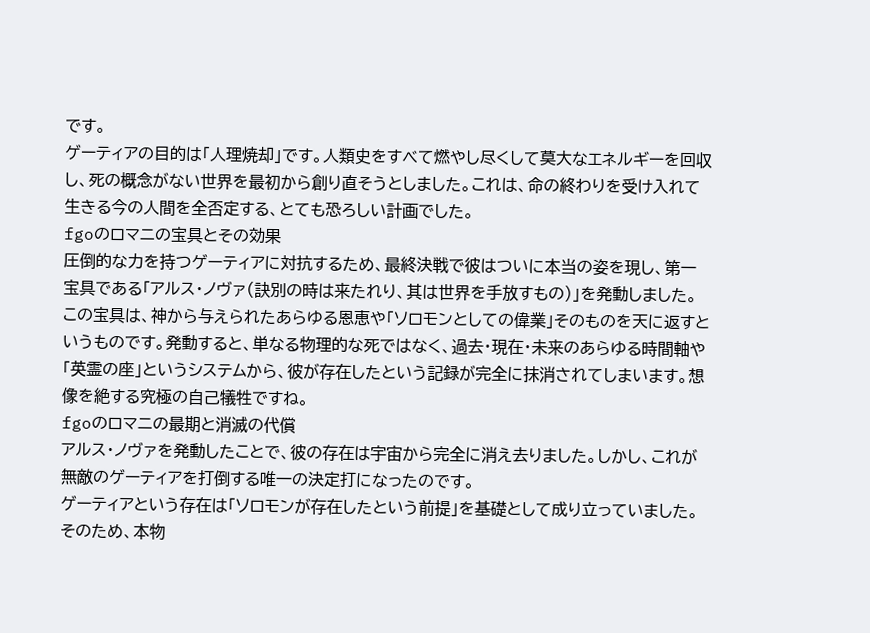です。
ゲーティアの目的は「人理焼却」です。人類史をすべて燃やし尽くして莫大なエネルギーを回収し、死の概念がない世界を最初から創り直そうとしました。これは、命の終わりを受け入れて生きる今の人間を全否定する、とても恐ろしい計画でした。
fgoのロマニの宝具とその効果
圧倒的な力を持つゲーティアに対抗するため、最終決戦で彼はついに本当の姿を現し、第一宝具である「アルス・ノヴァ(訣別の時は来たれり、其は世界を手放すもの)」を発動しました。
この宝具は、神から与えられたあらゆる恩恵や「ソロモンとしての偉業」そのものを天に返すというものです。発動すると、単なる物理的な死ではなく、過去・現在・未来のあらゆる時間軸や「英霊の座」というシステムから、彼が存在したという記録が完全に抹消されてしまいます。想像を絶する究極の自己犠牲ですね。
fgoのロマニの最期と消滅の代償
アルス・ノヴァを発動したことで、彼の存在は宇宙から完全に消え去りました。しかし、これが無敵のゲーティアを打倒する唯一の決定打になったのです。
ゲーティアという存在は「ソロモンが存在したという前提」を基礎として成り立っていました。そのため、本物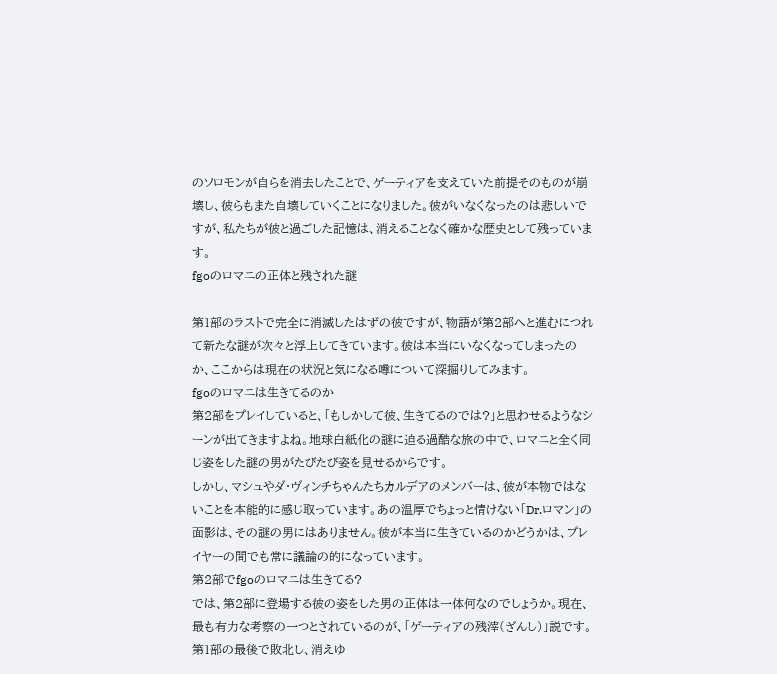のソロモンが自らを消去したことで、ゲーティアを支えていた前提そのものが崩壊し、彼らもまた自壊していくことになりました。彼がいなくなったのは悲しいですが、私たちが彼と過ごした記憶は、消えることなく確かな歴史として残っています。
fgoのロマニの正体と残された謎

第1部のラストで完全に消滅したはずの彼ですが、物語が第2部へと進むにつれて新たな謎が次々と浮上してきています。彼は本当にいなくなってしまったのか、ここからは現在の状況と気になる噂について深掘りしてみます。
fgoのロマニは生きてるのか
第2部をプレイしていると、「もしかして彼、生きてるのでは?」と思わせるようなシーンが出てきますよね。地球白紙化の謎に迫る過酷な旅の中で、ロマニと全く同じ姿をした謎の男がたびたび姿を見せるからです。
しかし、マシュやダ・ヴィンチちゃんたちカルデアのメンバーは、彼が本物ではないことを本能的に感じ取っています。あの温厚でちょっと情けない「Dr.ロマン」の面影は、その謎の男にはありません。彼が本当に生きているのかどうかは、プレイヤーの間でも常に議論の的になっています。
第2部でfgoのロマニは生きてる?
では、第2部に登場する彼の姿をした男の正体は一体何なのでしょうか。現在、最も有力な考察の一つとされているのが、「ゲーティアの残滓(ざんし)」説です。
第1部の最後で敗北し、消えゆ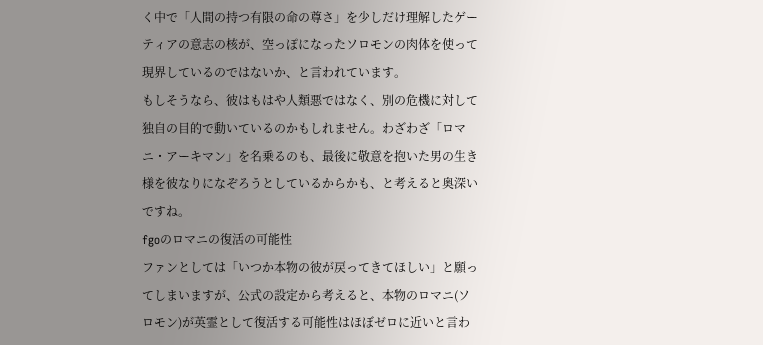く中で「人間の持つ有限の命の尊さ」を少しだけ理解したゲーティアの意志の核が、空っぽになったソロモンの肉体を使って現界しているのではないか、と言われています。
もしそうなら、彼はもはや人類悪ではなく、別の危機に対して独自の目的で動いているのかもしれません。わざわざ「ロマニ・アーキマン」を名乗るのも、最後に敬意を抱いた男の生き様を彼なりになぞろうとしているからかも、と考えると奥深いですね。
fgoのロマニの復活の可能性
ファンとしては「いつか本物の彼が戻ってきてほしい」と願ってしまいますが、公式の設定から考えると、本物のロマニ(ソロモン)が英霊として復活する可能性はほぼゼロに近いと言わ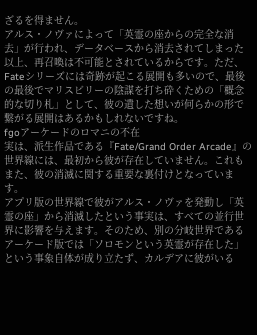ざるを得ません。
アルス・ノヴァによって「英霊の座からの完全な消去」が行われ、データベースから消去されてしまった以上、再召喚は不可能とされているからです。ただ、Fateシリーズには奇跡が起こる展開も多いので、最後の最後でマリスビリーの陰謀を打ち砕くための「概念的な切り札」として、彼の遺した想いが何らかの形で繋がる展開はあるかもしれないですね。
fgoアーケードのロマニの不在
実は、派生作品である『Fate/Grand Order Arcade』の世界線には、最初から彼が存在していません。これもまた、彼の消滅に関する重要な裏付けとなっています。
アプリ版の世界線で彼がアルス・ノヴァを発動し「英霊の座」から消滅したという事実は、すべての並行世界に影響を与えます。そのため、別の分岐世界であるアーケード版では「ソロモンという英霊が存在した」という事象自体が成り立たず、カルデアに彼がいる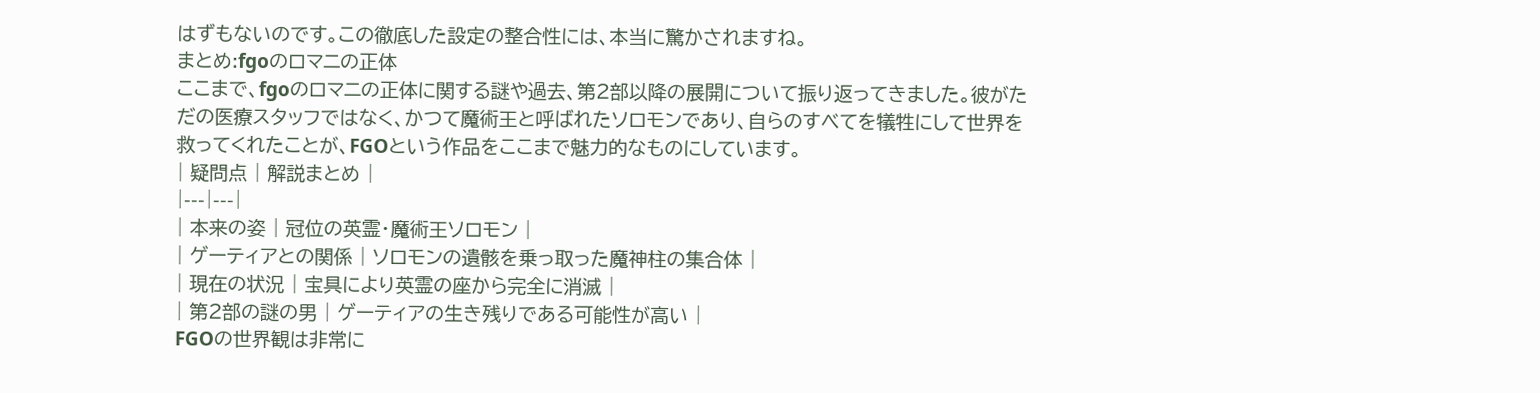はずもないのです。この徹底した設定の整合性には、本当に驚かされますね。
まとめ:fgoのロマニの正体
ここまで、fgoのロマニの正体に関する謎や過去、第2部以降の展開について振り返ってきました。彼がただの医療スタッフではなく、かつて魔術王と呼ばれたソロモンであり、自らのすべてを犠牲にして世界を救ってくれたことが、FGOという作品をここまで魅力的なものにしています。
| 疑問点 | 解説まとめ |
|---|---|
| 本来の姿 | 冠位の英霊・魔術王ソロモン |
| ゲーティアとの関係 | ソロモンの遺骸を乗っ取った魔神柱の集合体 |
| 現在の状況 | 宝具により英霊の座から完全に消滅 |
| 第2部の謎の男 | ゲーティアの生き残りである可能性が高い |
FGOの世界観は非常に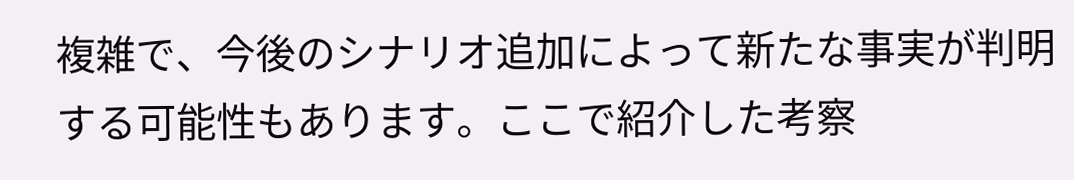複雑で、今後のシナリオ追加によって新たな事実が判明する可能性もあります。ここで紹介した考察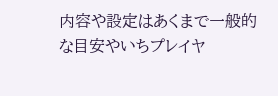内容や設定はあくまで一般的な目安やいちプレイヤ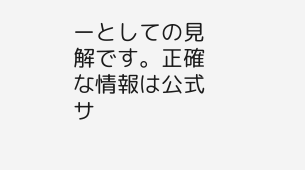ーとしての見解です。正確な情報は公式サ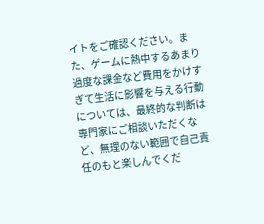イトをご確認ください。また、ゲームに熱中するあまり過度な課金など費用をかけすぎて生活に影響を与える行動については、最終的な判断は専門家にご相談いただくなど、無理のない範囲で自己責任のもと楽しんでくだ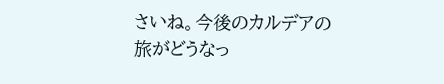さいね。今後のカルデアの旅がどうなっ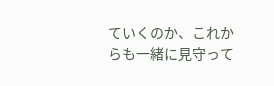ていくのか、これからも一緒に見守って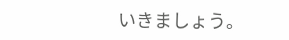いきましょう。